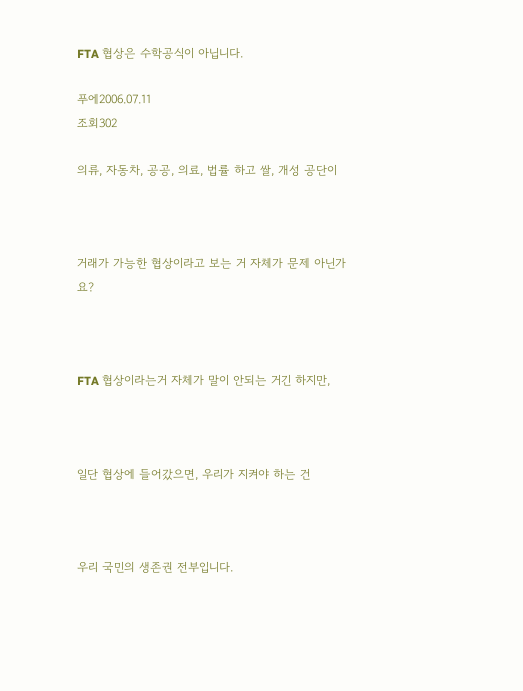FTA 협상은 수학공식이 아닙니다.

푸에2006.07.11
조회302

의류, 자동차, 공공, 의료, 법률 하고 쌀, 개성 공단이



거래가 가능한 협상이라고 보는 거 자체가 문제 아닌가요?



FTA 협상이라는거 자체가 말이 안되는 거긴 하지만,



일단 협상에 들어갔으면, 우리가 지켜야 하는 건



우리 국민의 생존권 전부입니다.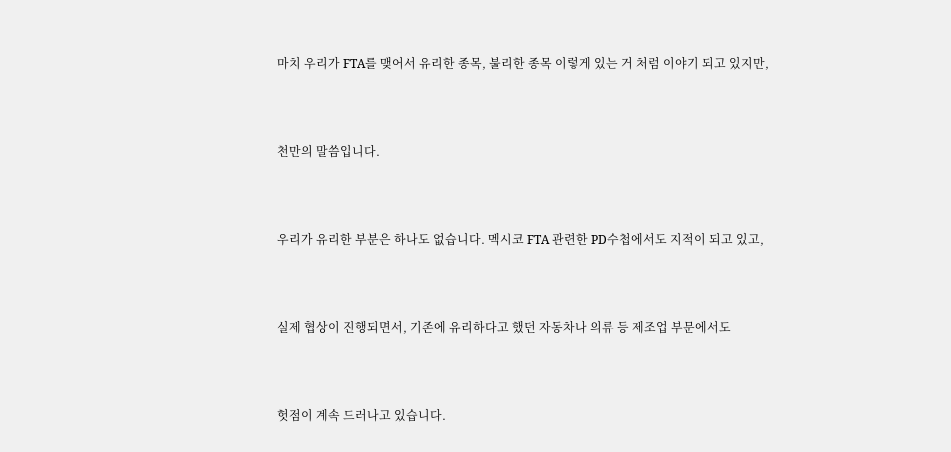마치 우리가 FTA를 맺어서 유리한 종목, 불리한 종목 이렇게 있는 거 처럼 이야기 되고 있지만,



천만의 말씀입니다.



우리가 유리한 부분은 하나도 없습니다. 멕시코 FTA 관련한 PD수첩에서도 지적이 되고 있고,



실제 협상이 진행되면서, 기존에 유리하다고 했던 자동차나 의류 등 제조업 부문에서도



헛점이 계속 드러나고 있습니다.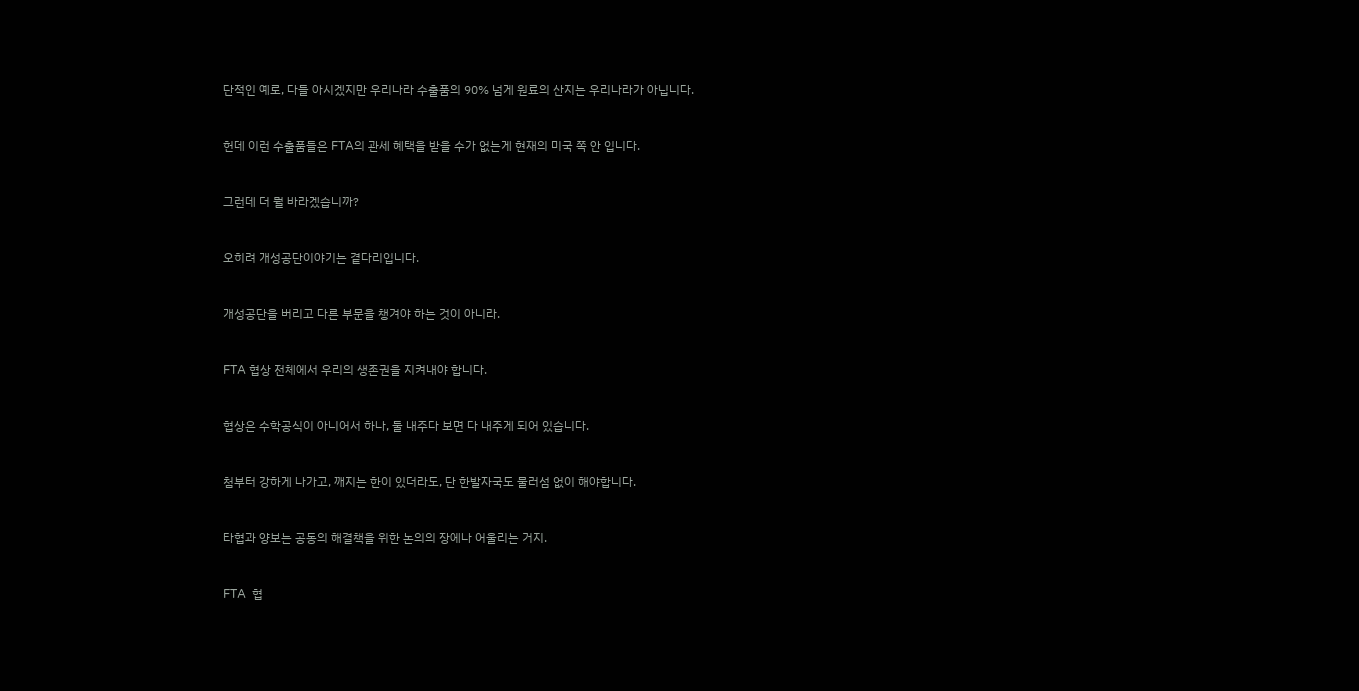단적인 예로, 다들 아시겠지만 우리나라 수출품의 90% 넘게 원료의 산지는 우리나라가 아닙니다.



헌데 이런 수출품들은 FTA의 관세 혜택을 받을 수가 없는게 현재의 미국 쪽 안 입니다.



그런데 더 뭘 바라겠습니까?



오히려 개성공단이야기는 곁다리입니다.



개성공단을 버리고 다른 부문을 챙겨야 하는 것이 아니라.



FTA 협상 전체에서 우리의 생존권을 지켜내야 합니다.



협상은 수학공식이 아니어서 하나, 둘 내주다 보면 다 내주게 되어 있습니다.



첨부터 강하게 나가고, 깨지는 한이 있더라도, 단 한발자국도 물러섬 없이 해야합니다.



타협과 양보는 공동의 해결책을 위한 논의의 장에나 어울리는 거지.



FTA  협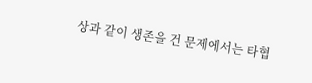상과 같이 생존을 건 문제에서는 타협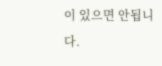이 있으면 안됩니다.